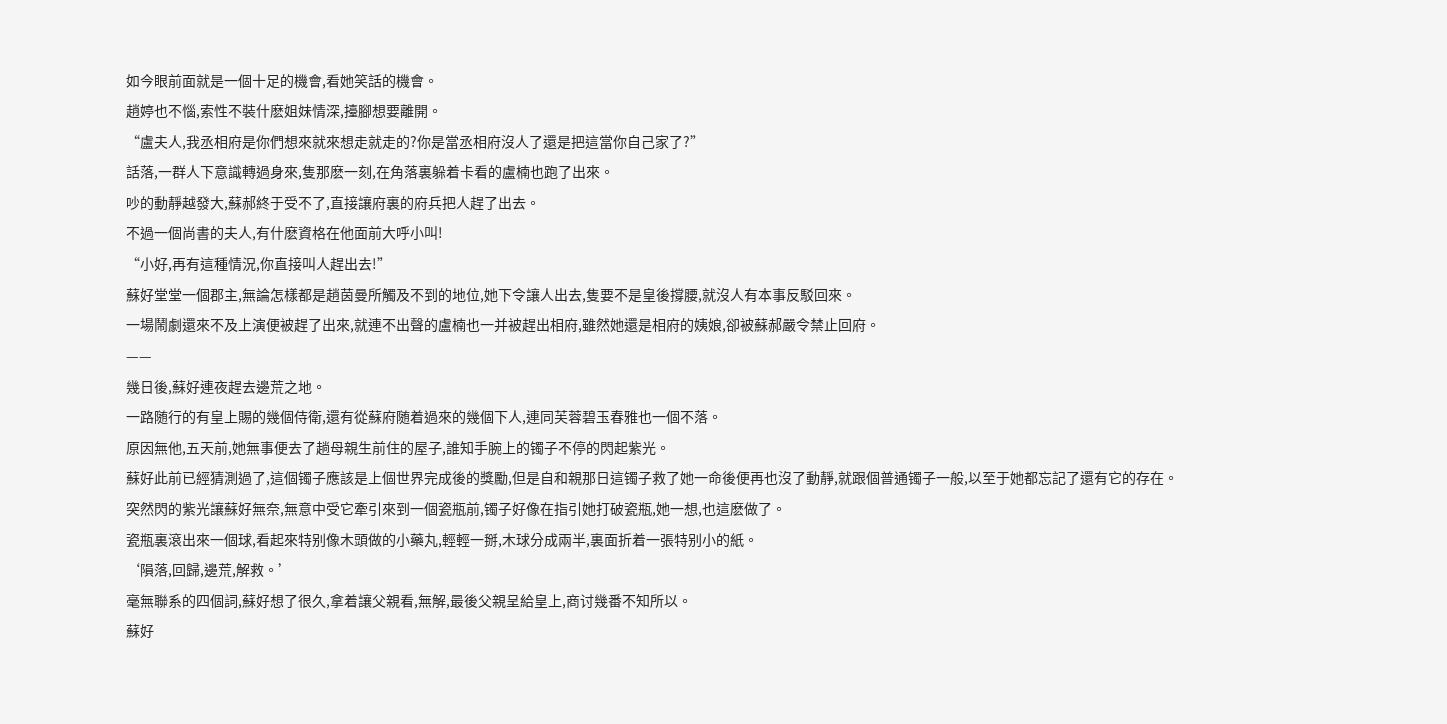如今眼前面就是一個十足的機會,看她笑話的機會。
趙婷也不惱,索性不裝什麽姐妹情深,擡腳想要離開。
“盧夫人,我丞相府是你們想來就來想走就走的?你是當丞相府沒人了還是把這當你自己家了?”
話落,一群人下意識轉過身來,隻那麽一刻,在角落裏躲着卡看的盧楠也跑了出來。
吵的動靜越發大,蘇郝終于受不了,直接讓府裏的府兵把人趕了出去。
不過一個尚書的夫人,有什麽資格在他面前大呼小叫!
“小好,再有這種情況,你直接叫人趕出去!”
蘇好堂堂一個郡主,無論怎樣都是趙茵曼所觸及不到的地位,她下令讓人出去,隻要不是皇後撐腰,就沒人有本事反駁回來。
一場鬧劇還來不及上演便被趕了出來,就連不出聲的盧楠也一并被趕出相府,雖然她還是相府的姨娘,卻被蘇郝嚴令禁止回府。
——
幾日後,蘇好連夜趕去邊荒之地。
一路随行的有皇上賜的幾個侍衛,還有從蘇府随着過來的幾個下人,連同芙蓉碧玉春雅也一個不落。
原因無他,五天前,她無事便去了趟母親生前住的屋子,誰知手腕上的镯子不停的閃起紫光。
蘇好此前已經猜測過了,這個镯子應該是上個世界完成後的獎勵,但是自和親那日這镯子救了她一命後便再也沒了動靜,就跟個普通镯子一般,以至于她都忘記了還有它的存在。
突然閃的紫光讓蘇好無奈,無意中受它牽引來到一個瓷瓶前,镯子好像在指引她打破瓷瓶,她一想,也這麽做了。
瓷瓶裏滾出來一個球,看起來特别像木頭做的小藥丸,輕輕一掰,木球分成兩半,裏面折着一張特别小的紙。
‘隕落,回歸,邊荒,解救。’
毫無聯系的四個詞,蘇好想了很久,拿着讓父親看,無解,最後父親呈給皇上,商讨幾番不知所以。
蘇好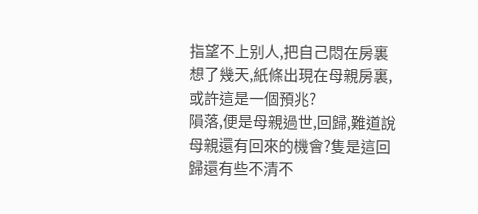指望不上别人,把自己悶在房裏想了幾天,紙條出現在母親房裏,或許這是一個預兆?
隕落,便是母親過世,回歸,難道說母親還有回來的機會?隻是這回歸還有些不清不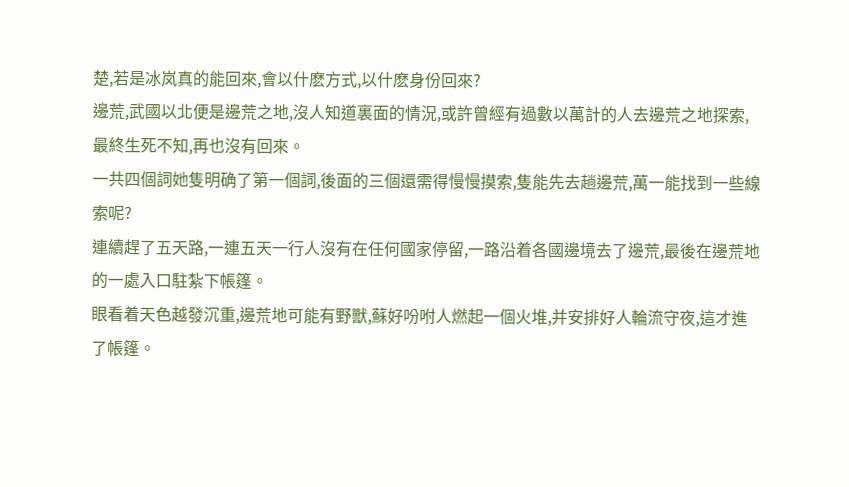楚,若是冰岚真的能回來,會以什麽方式,以什麽身份回來?
邊荒,武國以北便是邊荒之地,沒人知道裏面的情況,或許曾經有過數以萬計的人去邊荒之地探索,最終生死不知,再也沒有回來。
一共四個詞她隻明确了第一個詞,後面的三個還需得慢慢摸索,隻能先去趟邊荒,萬一能找到一些線索呢?
連續趕了五天路,一連五天一行人沒有在任何國家停留,一路沿着各國邊境去了邊荒,最後在邊荒地的一處入口駐紮下帳篷。
眼看着天色越發沉重,邊荒地可能有野獸,蘇好吩咐人燃起一個火堆,并安排好人輪流守夜,這才進了帳篷。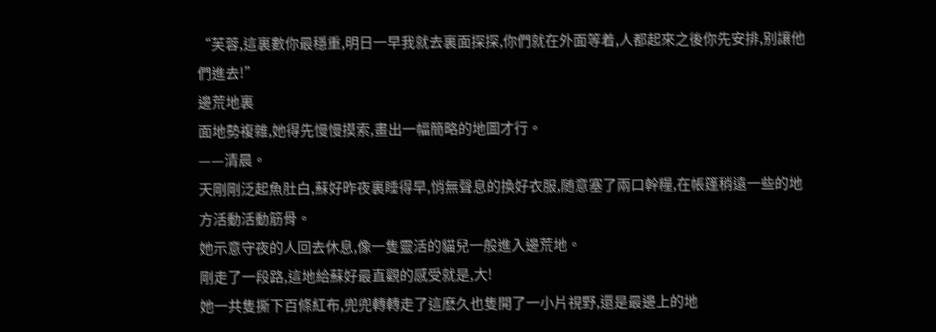“芙蓉,這裏數你最穩重,明日一早我就去裏面探探,你們就在外面等着,人都起來之後你先安排,别讓他們進去!”
邊荒地裏
面地勢複雜,她得先慢慢摸索,畫出一幅簡略的地圖才行。
——清晨。
天剛剛泛起魚肚白,蘇好昨夜裏睡得早,悄無聲息的換好衣服,随意塞了兩口幹糧,在帳篷稍遠一些的地方活動活動筋骨。
她示意守夜的人回去休息,像一隻靈活的貓兒一般進入邊荒地。
剛走了一段路,這地給蘇好最直觀的感受就是,大!
她一共隻撕下百條紅布,兜兜轉轉走了這麽久也隻開了一小片視野,還是最邊上的地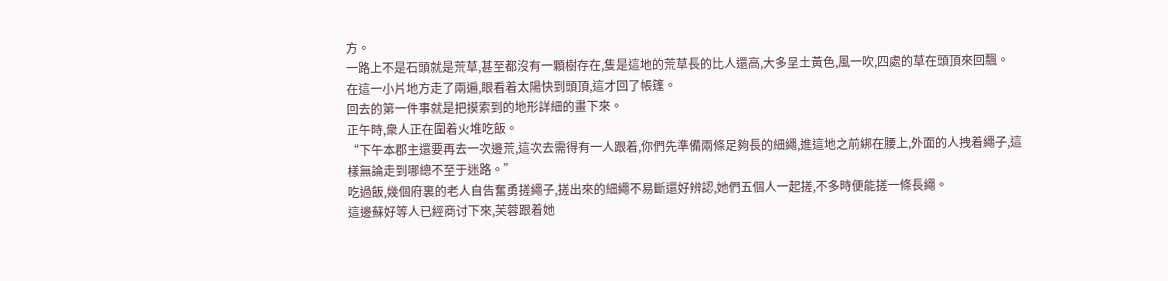方。
一路上不是石頭就是荒草,甚至都沒有一顆樹存在,隻是這地的荒草長的比人還高,大多呈土黃色,風一吹,四處的草在頭頂來回飄。
在這一小片地方走了兩遍,眼看着太陽快到頭頂,這才回了帳篷。
回去的第一件事就是把摸索到的地形詳細的畫下來。
正午時,衆人正在圍着火堆吃飯。
“下午本郡主還要再去一次邊荒,這次去需得有一人跟着,你們先準備兩條足夠長的細繩,進這地之前綁在腰上,外面的人拽着繩子,這樣無論走到哪總不至于迷路。”
吃過飯,幾個府裏的老人自告奮勇搓繩子,搓出來的細繩不易斷還好辨認,她們五個人一起搓,不多時便能搓一條長繩。
這邊蘇好等人已經商讨下來,芙蓉跟着她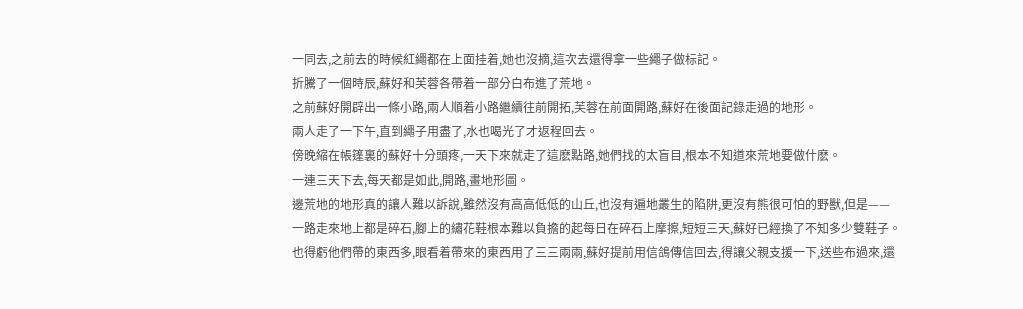一同去,之前去的時候紅繩都在上面挂着,她也沒摘,這次去還得拿一些繩子做标記。
折騰了一個時辰,蘇好和芙蓉各帶着一部分白布進了荒地。
之前蘇好開辟出一條小路,兩人順着小路繼續往前開拓,芙蓉在前面開路,蘇好在後面記錄走過的地形。
兩人走了一下午,直到繩子用盡了,水也喝光了才返程回去。
傍晚縮在帳篷裏的蘇好十分頭疼,一天下來就走了這麽點路,她們找的太盲目,根本不知道來荒地要做什麽。
一連三天下去,每天都是如此,開路,畫地形圖。
邊荒地的地形真的讓人難以訴說,雖然沒有高高低低的山丘,也沒有遍地叢生的陷阱,更沒有熊很可怕的野獸,但是——
一路走來地上都是碎石,腳上的繡花鞋根本難以負擔的起每日在碎石上摩擦,短短三天,蘇好已經換了不知多少雙鞋子。
也得虧他們帶的東西多,眼看着帶來的東西用了三三兩兩,蘇好提前用信鴿傳信回去,得讓父親支援一下,送些布過來,還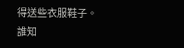得送些衣服鞋子。
誰知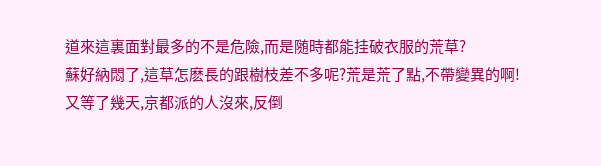道來這裏面對最多的不是危險,而是随時都能挂破衣服的荒草?
蘇好納悶了,這草怎麽長的跟樹枝差不多呢?荒是荒了點,不帶變異的啊!
又等了幾天,京都派的人沒來,反倒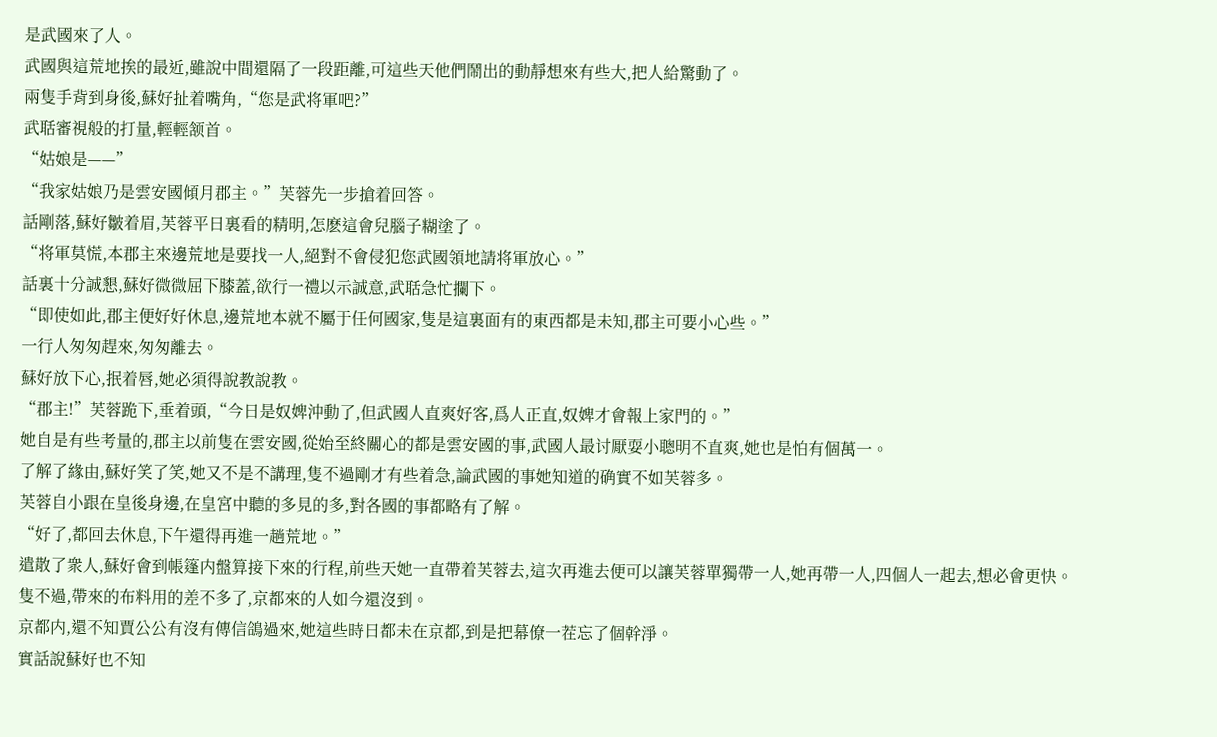是武國來了人。
武國與這荒地挨的最近,雖說中間還隔了一段距離,可這些天他們鬧出的動靜想來有些大,把人給驚動了。
兩隻手背到身後,蘇好扯着嘴角,“您是武将軍吧?”
武聒審視般的打量,輕輕颔首。
“姑娘是——”
“我家姑娘乃是雲安國傾月郡主。”芙蓉先一步搶着回答。
話剛落,蘇好皺着眉,芙蓉平日裏看的精明,怎麽這會兒腦子糊塗了。
“将軍莫慌,本郡主來邊荒地是要找一人,絕對不會侵犯您武國領地請将軍放心。”
話裏十分誠懇,蘇好微微屈下膝蓋,欲行一禮以示誠意,武聒急忙攔下。
“即使如此,郡主便好好休息,邊荒地本就不屬于任何國家,隻是這裏面有的東西都是未知,郡主可要小心些。”
一行人匆匆趕來,匆匆離去。
蘇好放下心,抿着唇,她必須得說教說教。
“郡主!”芙蓉跪下,垂着頭,“今日是奴婢沖動了,但武國人直爽好客,爲人正直,奴婢才會報上家門的。”
她自是有些考量的,郡主以前隻在雲安國,從始至終關心的都是雲安國的事,武國人最讨厭耍小聰明不直爽,她也是怕有個萬一。
了解了緣由,蘇好笑了笑,她又不是不講理,隻不過剛才有些着急,論武國的事她知道的确實不如芙蓉多。
芙蓉自小跟在皇後身邊,在皇宮中聽的多見的多,對各國的事都略有了解。
“好了,都回去休息,下午還得再進一趟荒地。”
遣散了衆人,蘇好會到帳篷内盤算接下來的行程,前些天她一直帶着芙蓉去,這次再進去便可以讓芙蓉單獨帶一人,她再帶一人,四個人一起去,想必會更快。
隻不過,帶來的布料用的差不多了,京都來的人如今還沒到。
京都内,還不知賈公公有沒有傳信鴿過來,她這些時日都未在京都,到是把幕僚一茬忘了個幹淨。
實話說蘇好也不知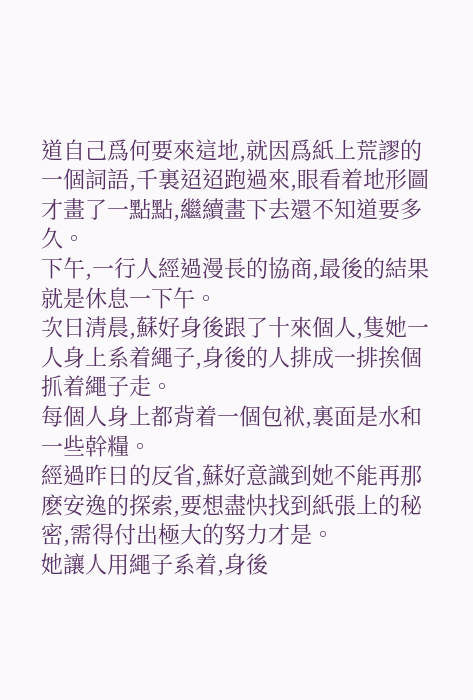道自己爲何要來這地,就因爲紙上荒謬的一個詞語,千裏迢迢跑過來,眼看着地形圖才畫了一點點,繼續畫下去還不知道要多久。
下午,一行人經過漫長的協商,最後的結果就是休息一下午。
次日清晨,蘇好身後跟了十來個人,隻她一人身上系着繩子,身後的人排成一排挨個抓着繩子走。
每個人身上都背着一個包袱,裏面是水和一些幹糧。
經過昨日的反省,蘇好意識到她不能再那麽安逸的探索,要想盡快找到紙張上的秘密,需得付出極大的努力才是。
她讓人用繩子系着,身後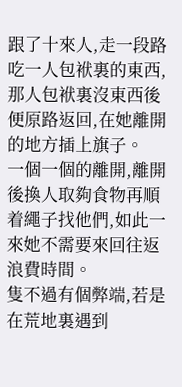跟了十來人,走一段路吃一人包袱裏的東西,那人包袱裏沒東西後便原路返回,在她離開的地方插上旗子。
一個一個的離開,離開後換人取夠食物再順着繩子找他們,如此一來她不需要來回往返浪費時間。
隻不過有個弊端,若是在荒地裏遇到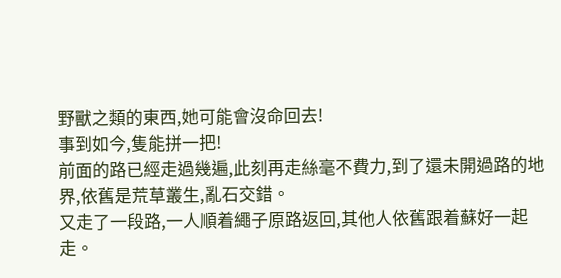野獸之類的東西,她可能會沒命回去!
事到如今,隻能拼一把!
前面的路已經走過幾遍,此刻再走絲毫不費力,到了還未開過路的地界,依舊是荒草叢生,亂石交錯。
又走了一段路,一人順着繩子原路返回,其他人依舊跟着蘇好一起走。